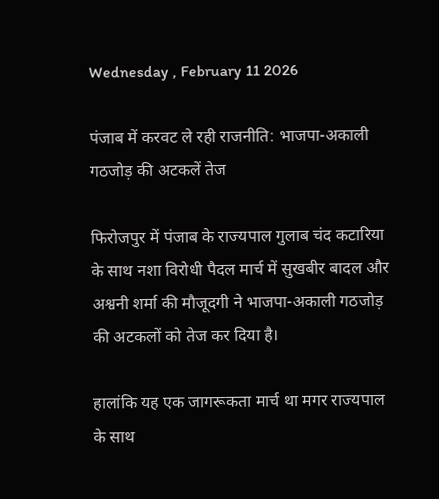Wednesday , February 11 2026

पंजाब में करवट ले रही राजनीति: भाजपा-अकाली गठजोड़ की अटकलें तेज

फिरोजपुर में पंजाब के राज्यपाल गुलाब चंद कटारिया के साथ नशा विरोधी पैदल मार्च में सुखबीर बादल और अश्वनी शर्मा की मौजूदगी ने भाजपा-अकाली गठजोड़ की अटकलों को तेज कर दिया है।

हालांकि यह एक जागरूकता मार्च था मगर राज्यपाल के साथ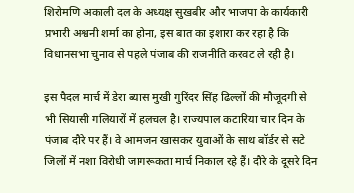शिरोमणि अकाली दल के अध्यक्ष सुखबीर और भाजपा के कार्यकारी प्रभारी अश्वनी शर्मा का होना, इस बात का इशारा कर रहा है कि विधानसभा चुनाव से पहले पंजाब की राजनीति करवट ले रही है।

इस पैदल मार्च में डेरा ब्यास मुखी गुरिंदर सिंह ढिल्लों की मौजूदगी से भी सियासी गलियारों में हलचल है। राज्यपाल कटारिया चार दिन के पंजाब दौरे पर हैं। वे आमजन खासकर युवाओं के साथ बॉर्डर से सटे जिलों में नशा विरोधी जागरूकता मार्च निकाल रहे हैं। दौरे के दूसरे दिन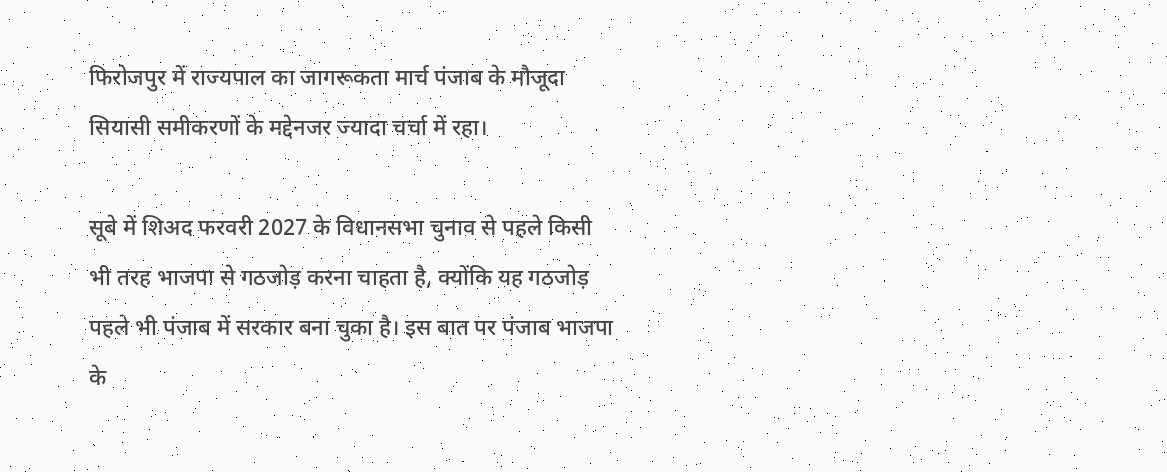फिरोजपुर में राज्यपाल का जागरूकता मार्च पंजाब के मौजूदा सियासी समीकरणों के मद्देनजर ज्यादा चर्चा में रहा।

सूबे में शिअद फरवरी 2027 के विधानसभा चुनाव से पहले किसी भी तरह भाजपा से गठजोड़ करना चाहता है, क्योंकि यह गठजोड़ पहले भी पंजाब में सरकार बना चुका है। इस बात पर पंजाब भाजपा के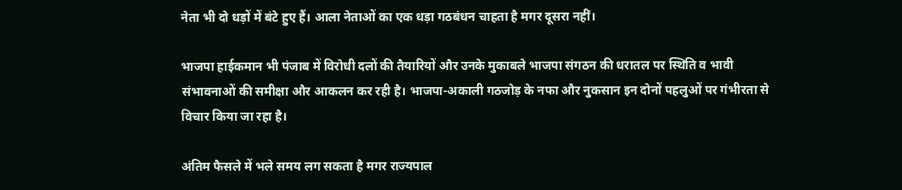नेता भी दो धड़ों में बंटे हुए हैं। आला नेताओं का एक धड़ा गठबंधन चाहता है मगर दूसरा नहीं।

भाजपा हाईकमान भी पंजाब में विरोधी दलों की तैयारियों और उनके मुकाबले भाजपा संगठन की धरातल पर स्थिति व भावी संभावनाओं की समीक्षा और आकलन कर रही है। भाजपा-अकाली गठजोड़ के नफा और नुकसान इन दोनों पहलुओं पर गंभीरता से विचार किया जा रहा है।

अंतिम फैसले में भले समय लग सकता है मगर राज्यपाल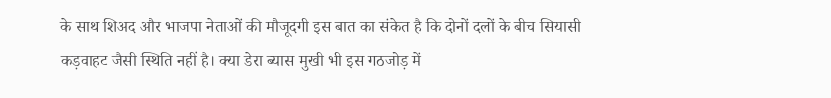के साथ शिअद और भाजपा नेताओं की मौजूदगी इस बात का संकेत है कि दोनों दलों के बीच सियासी कड़वाहट जैसी स्थिति नहीं है। क्या डेरा ब्यास मुखी भी इस गठजोड़ में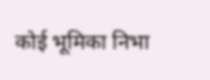कोई भूमिका निभा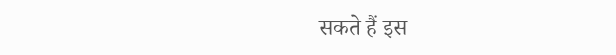सकते हैं इस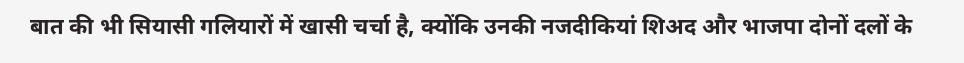बात की भी सियासी गलियारों में खासी चर्चा है, क्योंकि उनकी नजदीकियां शिअद और भाजपा दोनों दलों के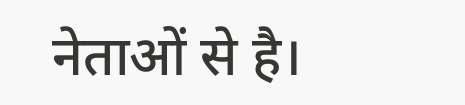नेताओं से है।